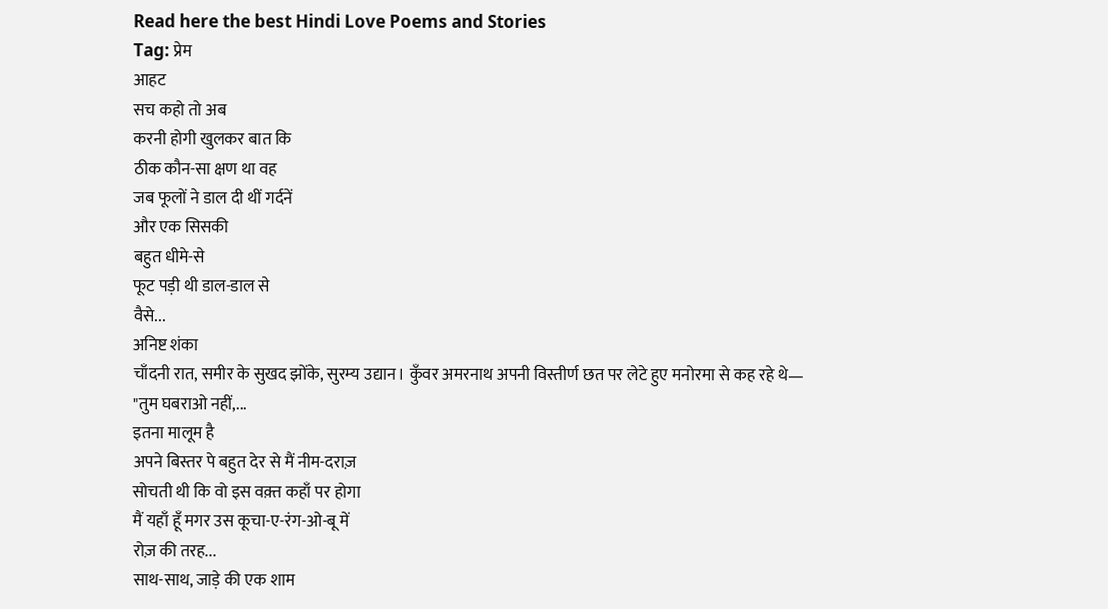Read here the best Hindi Love Poems and Stories
Tag: प्रेम
आहट
सच कहो तो अब
करनी होगी खुलकर बात कि
ठीक कौन-सा क्षण था वह
जब फूलों ने डाल दी थीं गर्दनें
और एक सिसकी
बहुत धीमे-से
फूट पड़ी थी डाल-डाल से
वैसे...
अनिष्ट शंका
चाँदनी रात, समीर के सुखद झोंके, सुरम्य उद्यान। कुँवर अमरनाथ अपनी विस्तीर्ण छत पर लेटे हुए मनोरमा से कह रहे थे— "तुम घबराओ नहीं,...
इतना मालूम है
अपने बिस्तर पे बहुत देर से मैं नीम-दराज़
सोचती थी कि वो इस वक़्त कहाँ पर होगा
मैं यहाँ हूँ मगर उस कूचा-ए-रंग-ओ-बू में
रोज़ की तरह...
साथ-साथ, जाड़े की एक शाम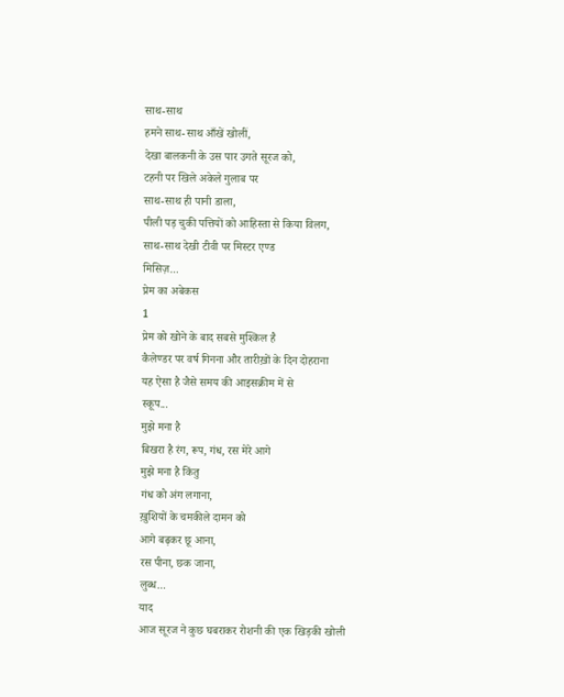साथ-साथ
हमने साथ-साथ आँखें खोलीं,
देखा बालकनी के उस पार उगते सूरज को,
टहनी पर खिले अकेले गुलाब पर
साथ-साथ ही पानी डाला,
पीली पड़ चुकी पत्तियों को आहिस्ता से किया विलग,
साथ-साथ देखी टीवी पर मिस्टर एण्ड
मिसिज़...
प्रेम का अबेकस
1
प्रेम को खोने के बाद सबसे मुश्किल है
कैलेण्डर पर वर्ष गिनना और तारीख़ों के दिन दोहराना
यह ऐसा है जैसे समय की आइसक्रीम में से
स्कूप...
मुझे मना है
बिखरा है रंग, रूप, गंध, रस मेरे आगे
मुझे मना है किंतु
गंध को अंग लगाना,
ख़ुशियों के चमकीले दामन को
आगे बढ़कर छू आना,
रस पीना, छक जाना,
लुब्ध...
याद
आज सूरज ने कुछ घबराकर रोशनी की एक खिड़की खोली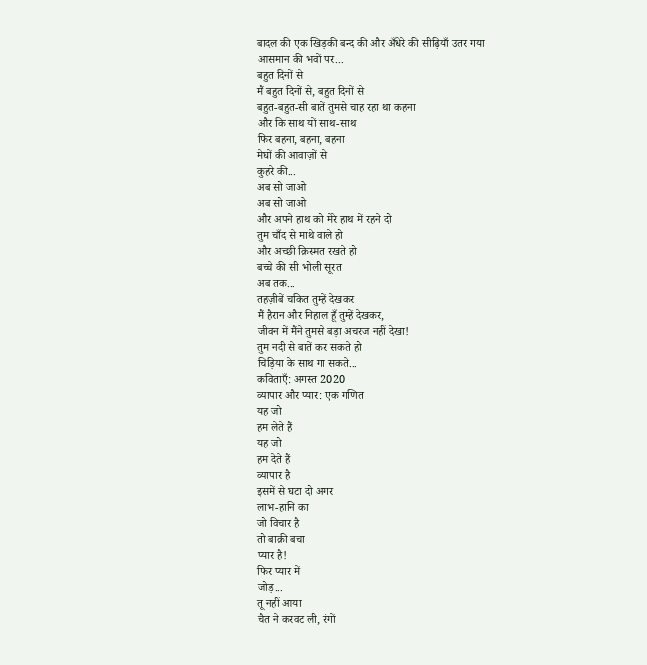बादल की एक खिड़की बन्द की और अँधेरे की सीढ़ियाँ उतर गया
आसमान की भवों पर...
बहुत दिनों से
मैं बहुत दिनों से, बहुत दिनों से
बहुत-बहुत-सी बातें तुमसे चाह रहा था कहना
और कि साथ यों साथ-साथ
फिर बहना, बहना, बहना
मेघों की आवाज़ों से
कुहरे की...
अब सो जाओ
अब सो जाओ
और अपने हाथ को मेरे हाथ में रहने दो
तुम चाँद से माथे वाले हो
और अच्छी क़िस्मत रखते हो
बच्चे की सी भोली सूरत
अब तक...
तहज़ीबें चकित तुम्हें देखकर
मैं हैरान और निहाल हूँ तुम्हें देखकर,
जीवन में मैंने तुमसे बड़ा अचरज नहीं देखा!
तुम नदी से बातें कर सकते हो
चिड़िया के साथ गा सकते...
कविताएँ: अगस्त 2020
व्यापार और प्यार: एक गणित
यह जो
हम लेते हैं
यह जो
हम देते हैं
व्यापार है
इसमें से घटा दो अगर
लाभ-हानि का
जो विचार है
तो बाक़ी बचा
प्यार है!
फिर प्यार में
जोड़...
तू नहीं आया
चैत ने करवट ली, रंगों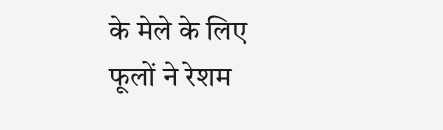के मेले के लिए
फूलों ने रेशम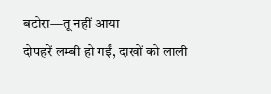बटोरा—तू नहीं आया
दोपहरें लम्बी हो गईं, दाखों को लाली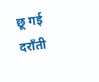छू गई
दराँती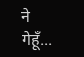ने गेहूँ...